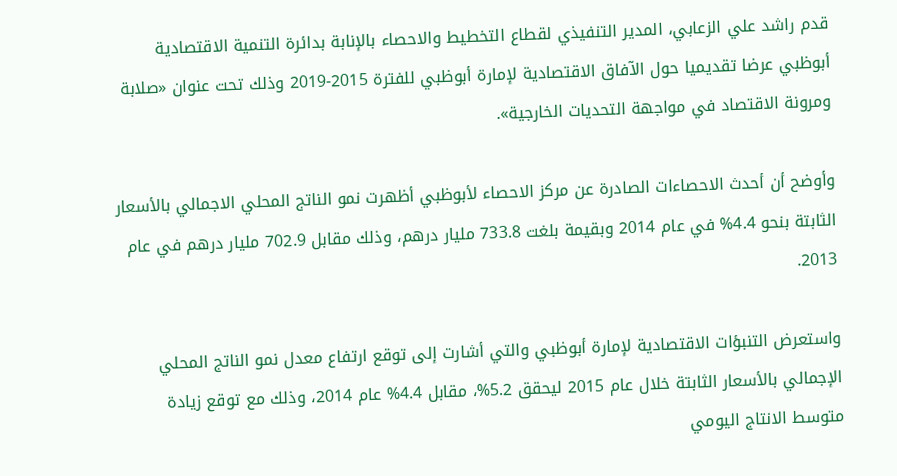قدم راشد علي الزعابي، المدير التنفيذي لقطاع التخطيط والاحصاء بالإنابة بدائرة التنمية الاقتصادية أبوظبي عرضا تقديميا حول الآفاق الاقتصادية لإمارة أبوظبي للفترة 2015-2019 وذلك تحت عنوان «صلابة ومرونة الاقتصاد في مواجهة التحديات الخارجية».

وأوضح أن أحدث الاحصاءات الصادرة عن مركز الاحصاء لأبوظبي أظهرت نمو الناتج المحلي الاجمالي بالأسعار الثابتة بنحو 4.4% في عام 2014 وبقيمة بلغت 733.8 مليار درهم، وذلك مقابل 702.9 مليار درهم في عام 2013.

واستعرض التنبؤات الاقتصادية لإمارة أبوظبي والتي أشارت إلى توقع ارتفاع معدل نمو الناتج المحلي الإجمالي بالأسعار الثابتة خلال عام 2015 ليحقق 5.2%، مقابل 4.4% عام 2014، وذلك مع توقع زيادة متوسط الانتاج اليومي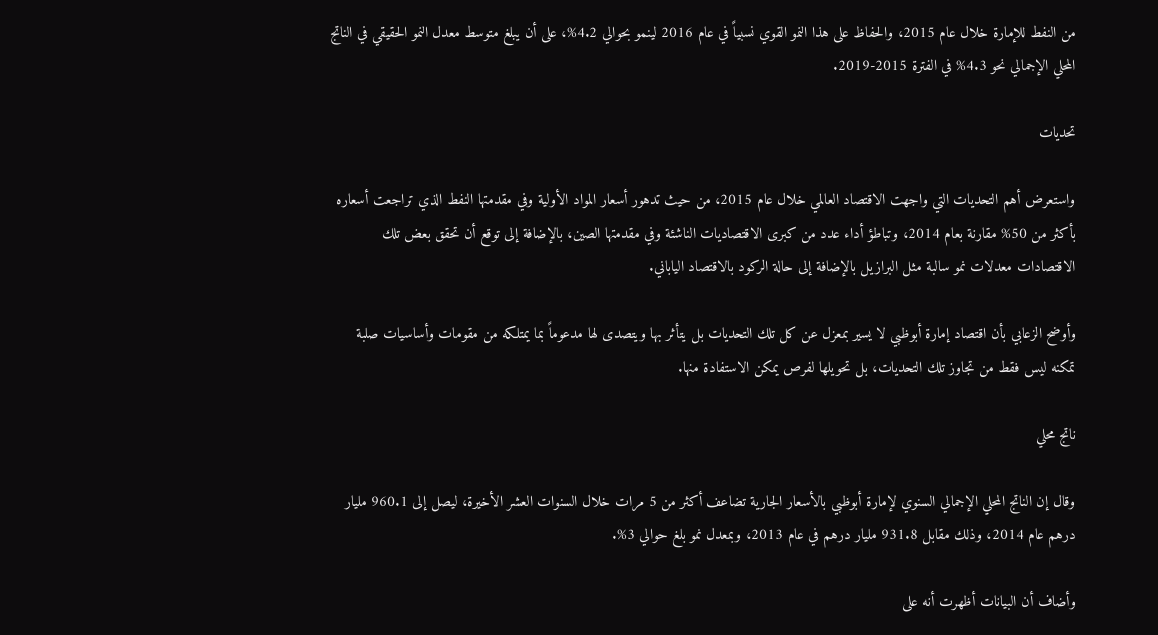من النفط للإمارة خلال عام 2015، والحفاظ على هذا النمو القوي نسبياً في عام 2016 لينمو بحوالي 4.2%، على أن يبلغ متوسط معدل النمو الحقيقي في الناتج المحلي الإجمالي نحو 4.3% في الفترة 2015-2019.

تحديات

واستعرض أهم التحديات التي واجهت الاقتصاد العالمي خلال عام 2015، من حيث تدهور أسعار المواد الأولية وفي مقدمتها النفط الذي تراجعت أسعاره بأكثر من 50% مقارنة بعام 2014، وتباطؤ أداء عدد من كبرى الاقتصاديات الناشئة وفي مقدمتها الصين، بالإضافة إلى توقع أن تحقق بعض تلك الاقتصادات معدلات نمو سالبة مثل البرازيل بالإضافة إلى حالة الركود بالاقتصاد الياباني.

وأوضح الزعابي بأن اقتصاد إمارة أبوظبي لا يسير بمعزل عن كل تلك التحديات بل يتأثر بها ويتصدى لها مدعوماً بما يمتلكه من مقومات وأساسيات صلبة تمكنه ليس فقط من تجاوز تلك التحديات، بل تحويلها لفرص يمكن الاستفادة منها.

ناتج محلي

وقال إن الناتج المحلي الإجمالي السنوي لإمارة أبوظبي بالأسعار الجارية تضاعف أكثر من 5 مرات خلال السنوات العشر الأخيرة، ليصل إلى 960.1 مليار درهم عام 2014، وذلك مقابل 931.8 مليار درهم في عام 2013، وبمعدل نمو بلغ حوالي 3%.

وأضاف أن البيانات أظهرت أنه على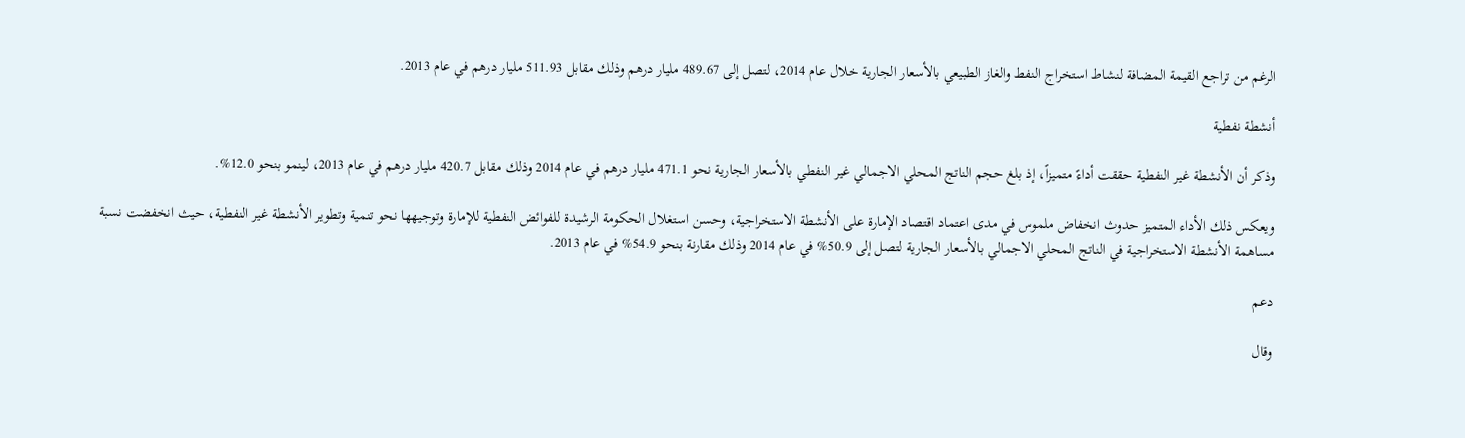الرغم من تراجع القيمة المضافة لنشاط استخراج النفط والغاز الطبيعي بالأسعار الجارية خلال عام 2014، لتصل إلى 489.67 مليار درهم وذلك مقابل 511.93 مليار درهم في عام 2013.

أنشطة نفطية

وذكر أن الأنشطة غير النفطية حققت أداءً متميزاً، إذ بلغ حجم الناتج المحلي الاجمالي غير النفطي بالأسعار الجارية نحو 471.1 مليار درهم في عام 2014 وذلك مقابل 420.7 مليار درهم في عام 2013، لينمو بنحو 12.0%.

ويعكس ذلك الأداء المتميز حدوث انخفاض ملموس في مدى اعتماد اقتصاد الإمارة على الأنشطة الاستخراجية، وحسن استغلال الحكومة الرشيدة للفوائض النفطية للإمارة وتوجيهها نحو تنمية وتطوير الأنشطة غير النفطية، حيث انخفضت نسبة مساهمة الأنشطة الاستخراجية في الناتج المحلي الاجمالي بالأسعار الجارية لتصل إلى 50.9% في عام 2014 وذلك مقارنة بنحو 54.9% في عام 2013.

دعم

وقال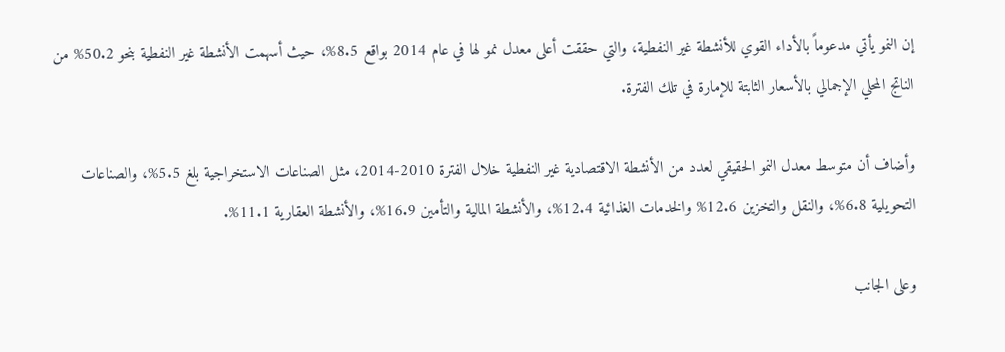إن النمو يأتي مدعوماً بالأداء القوي للأنشطة غير النفطية، والتي حققت أعلى معدل نمو لها في عام 2014 بواقع 8.5%، حيث أسهمت الأنشطة غير النفطية بنحو 50.2% من الناتج المحلي الإجمالي بالأسعار الثابتة للإمارة في تلك الفترة.

وأضاف أن متوسط معدل النمو الحقيقي لعدد من الأنشطة الاقتصادية غير النفطية خلال الفترة 2010-2014، مثل الصناعات الاستخراجية بلغ 5.5%، والصناعات التحويلية 6.8%، والنقل والتخزين 12.6% والخدمات الغذائية 12.4%، والأنشطة المالية والتأمين 16.9%، والأنشطة العقارية 11.1%.

وعلى الجانب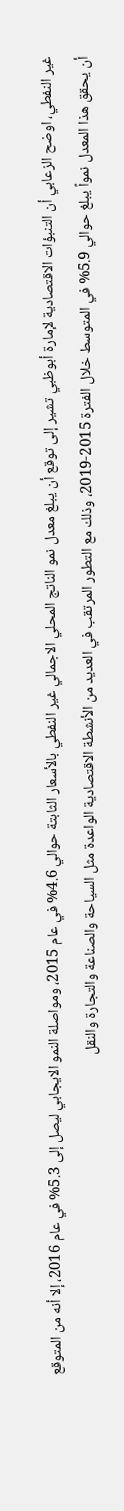غير النفطي، اوضح الزعابي أن التنبؤات الاقتصادية لإمارة أبوظبي تشير إلى توقع أن يبلغ معدل نمو الناتج المحلي الاجمالي غير النفطي بالأسعار الثابتة حوالي 4.6% في عام 2015، ومواصلة النمو الايجابي ليصل إلى 5.3% في عام 2016، إلا أنه من المتوقع أن يحقق هذا المعدل نمواً يبلغ حوالي 5.9% في المتوسط خلال الفترة 2015-2019، وذلك مع التطور المرتقب في العديد من الأنشطة الاقتصادية الواعدة مثل السياحة والصناعة والتجارة والنقل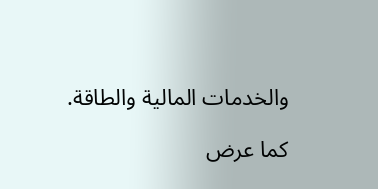والخدمات المالية والطاقة.

كما عرض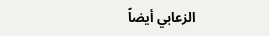الزعابي أيضاً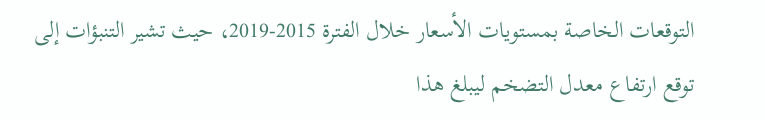التوقعات الخاصة بمستويات الأسعار خلال الفترة 2015-2019، حيث تشير التنبؤات إلى توقع ارتفاع معدل التضخم ليبلغ هذا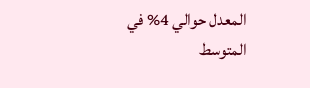المعدل حوالي 4% في المتوسط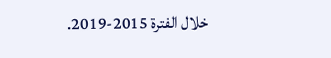خلال الفترة 2015-2019.